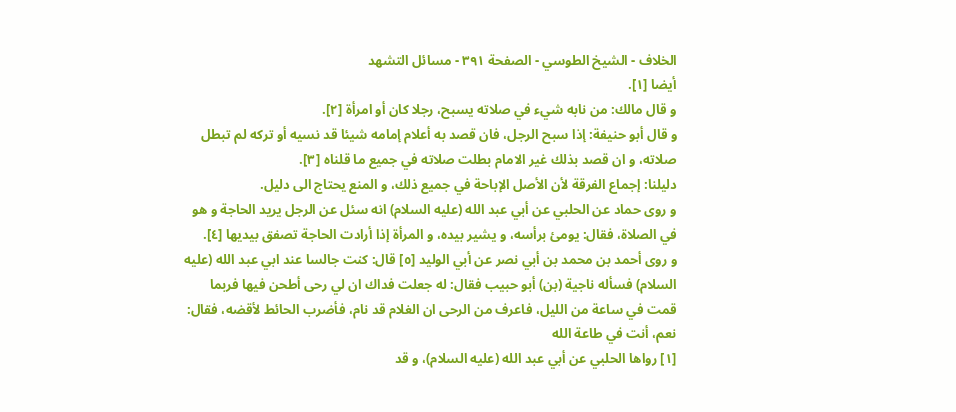الخلاف - الشيخ الطوسي - الصفحة ٣٩١ - مسائل التشهد
أيضا [١].
و قال مالك: من نابه شيء في صلاته يسبح، رجلا كان أو امرأة [٢].
و قال أبو حنيفة: إذا سبح الرجل، فان قصد به أعلام إمامه شيئا قد نسيه أو تركه لم تبطل صلاته، و ان قصد بذلك غير الامام بطلت صلاته في جميع ما قلناه [٣].
دليلنا: إجماع الفرقة لأن الأصل الإباحة في جميع ذلك، و المنع يحتاج الى دليل.
و روى حماد عن الحلبي عن أبي عبد الله (عليه السلام) انه سئل عن الرجل يريد الحاجة و هو في الصلاة، فقال: يومئ برأسه، و يشير بيده، و المرأة إذا أرادت الحاجة تصفق بيديها [٤].
و روى أحمد بن محمد بن أبي نصر عن أبي الوليد [٥] قال: كنت جالسا عند ابي عبد الله (عليه السلام) فسأله ناجية (بن) أبو حبيب فقال: له جعلت فداك ان لي رحى أطحن فيها فربما قمت في ساعة من الليل، فاعرف من الرحى ان الغلام قد نام، فأضرب الحائط لأقضه، فقال: نعم، أنت في طاعة الله
[١] رواها الحلبي عن أبي عبد الله (عليه السلام)، و قد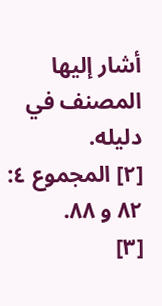أشار إليها المصنف في دليله.
[٢] المجموع ٤: ٨٢ و ٨٨.
[٣]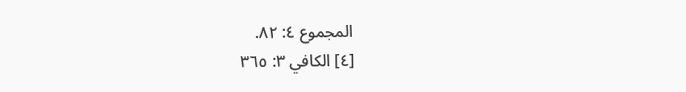المجموع ٤: ٨٢.
[٤] الكافي ٣: ٣٦٥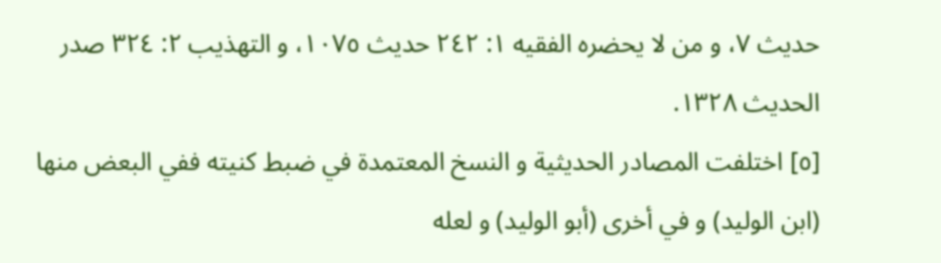حديث ٧، و من لا يحضره الفقيه ١: ٢٤٢ حديث ١٠٧٥، و التهذيب ٢: ٣٢٤ صدر الحديث ١٣٢٨.
[٥] اختلفت المصادر الحديثية و النسخ المعتمدة في ضبط كنيته ففي البعض منها (ابن الوليد) و في أخرى (أبو الوليد) و لعله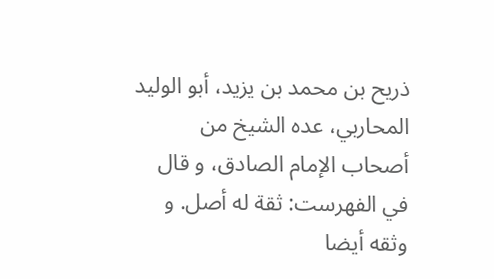ذريح بن محمد بن يزيد، أبو الوليد المحاربي، عده الشيخ من أصحاب الإمام الصادق، و قال في الفهرست: ثقة له أصل. و وثقه أيضا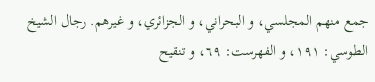جمع منهم المجلسي، و البحراني، و الجزائري، و غيرهم. رجال الشيخ الطوسي: ١٩١، و الفهرست: ٦٩، و تنقيح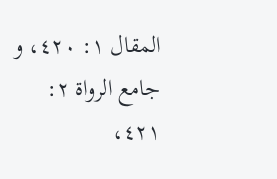المقال ١: ٤٢٠، و جامع الرواة ٢: ٤٢١،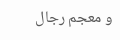و معجم رجال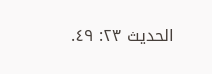الحديث ٢٣: ٤٩.